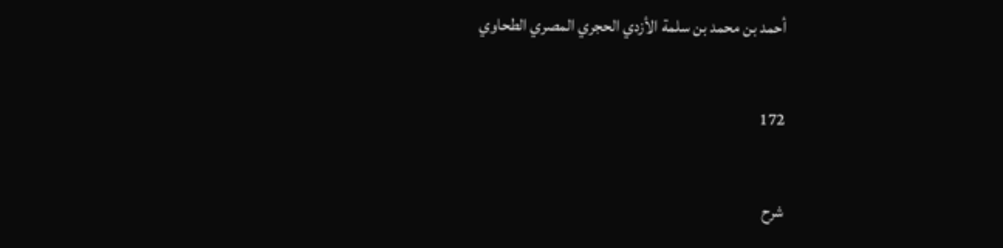أحمد بن محمد بن سلمة الأزدي الحجري المصري الطحاوي

172

شرح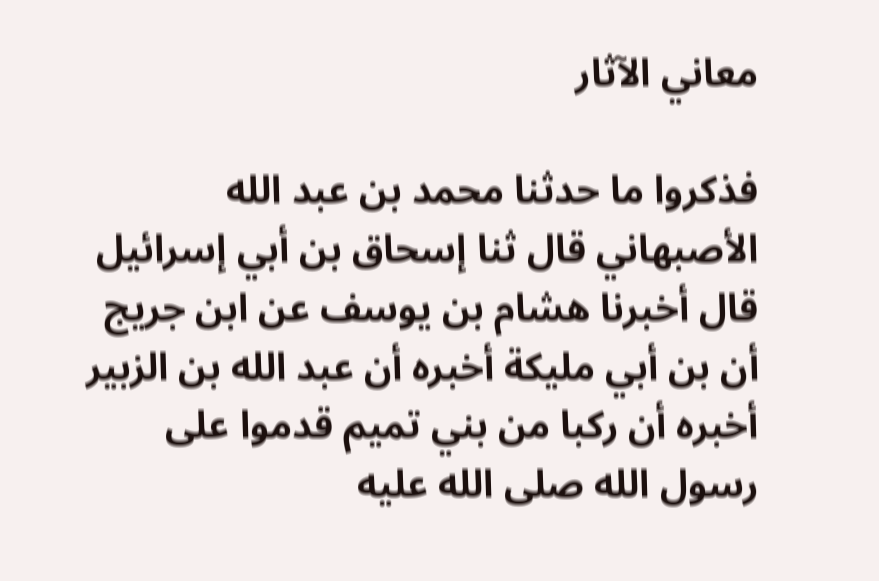معاني الآثار

فذكروا ما حدثنا محمد بن عبد الله الأصبهاني قال ثنا إسحاق بن أبي إسرائيل قال أخبرنا هشام بن يوسف عن ابن جريج أن بن أبي مليكة أخبره أن عبد الله بن الزبير أخبره أن ركبا من بني تميم قدموا على رسول الله صلى الله عليه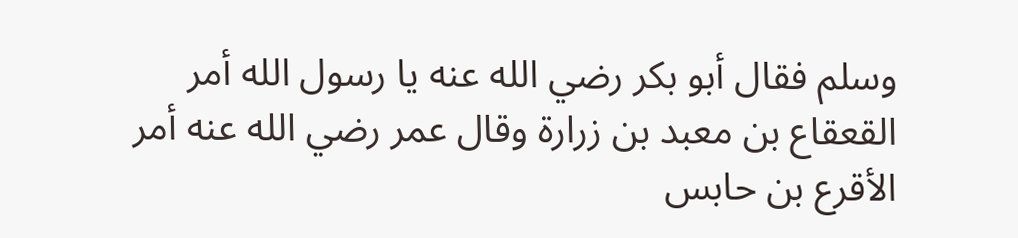وسلم فقال أبو بكر رضي الله عنه يا رسول الله أمر القعقاع بن معبد بن زرارة وقال عمر رضي الله عنه أمر الأقرع بن حابس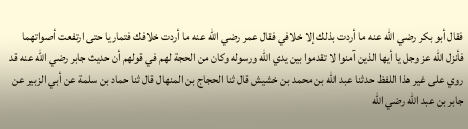فقال أبو بكر رضي الله عنه ما أردت بذلك إلا خلافي فقال عمر رضي الله عنه ما أردت خلافك فتماريا حتى ارتفعت أصواتهما فأنزل الله عز وجل يا أيها الذين آمنوا لا تقدموا بين يدي الله ورسوله وكان من الحجة لهم في قولهم أن حديث جابر رضي الله عنه قد روي على غير هذا اللفظ حدثنا عبد الله بن محمد بن خشيش قال ثنا الحجاج بن المنهال قال ثنا حماد بن سلمة عن أبي الزبير عن جابر بن عبد الله رضي الله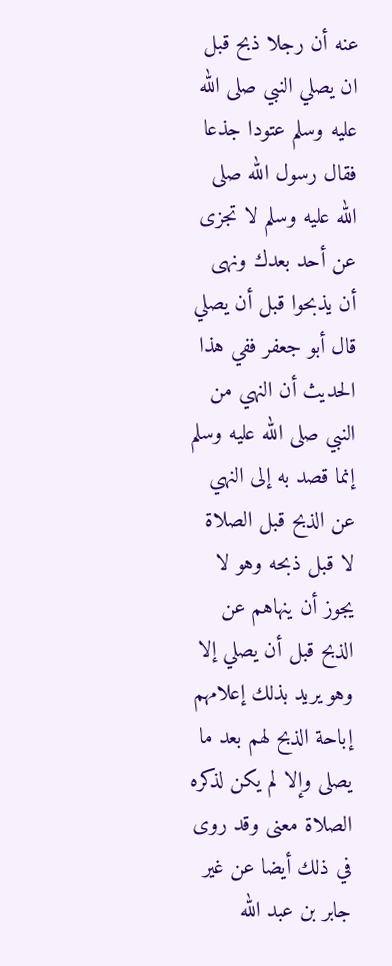عنه أن رجلا ذبح قبل ان يصلي النبي صلى الله عليه وسلم عتودا جذعا فقال رسول الله صلى الله عليه وسلم لا تجزى عن أحد بعدك ونهى أن يذبحوا قبل أن يصلي قال أبو جعفر ففي هذا الحديث أن النهي من النبي صلى الله عليه وسلم إنما قصد به إلى النهي عن الذبح قبل الصلاة لا قبل ذبحه وهو لا يجوز أن ينهاهم عن الذبح قبل أن يصلي إلا وهو يريد بذلك إعلامهم إباحة الذبح لهم بعد ما يصلى وإلا لم يكن لذكره الصلاة معنى وقد روى في ذلك أيضا عن غير جابر بن عبد الله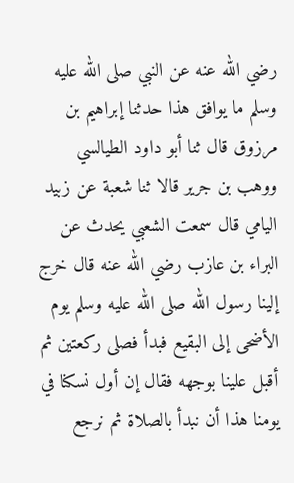رضي الله عنه عن النبي صلى الله عليه وسلم ما يوافق هذا حدثنا إبراهيم بن مرزوق قال ثنا أبو داود الطيالسي ووهب بن جرير قالا ثنا شعبة عن زبيد اليامي قال سمعت الشعبي يحدث عن البراء بن عازب رضي الله عنه قال خرج إلينا رسول الله صلى الله عليه وسلم يوم الأضحى إلى البقيع فبدأ فصلى ركعتين ثم أقبل علينا بوجهه فقال إن أول نسكنا في يومنا هذا أن نبدأ بالصلاة ثم نرجع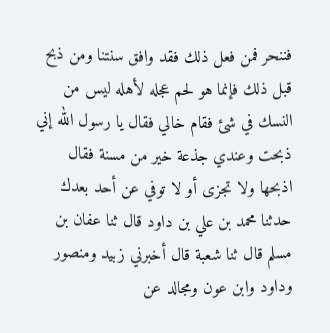فننحر فمن فعل ذلك فقد وافق سنتنا ومن ذبح قبل ذلك فإنما هو لحم عجله لأهله ليس من النسك في شئ فقام خالي فقال يا رسول الله إني ذبحت وعندي جذعة خير من مسنة فقال اذبحها ولا تجزى أو لا توفي عن أحد بعدك حدثنا محمد بن علي بن داود قال ثنا عفان بن مسلم قال ثنا شعبة قال أخبرني زبيد ومنصور وداود وابن عون ومجالد عن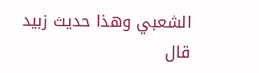الشعبي وهذا حديث زبيد قال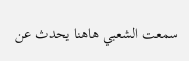سمعت الشعبي هاهنا يحدث عن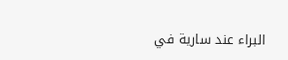البراء عند سارية في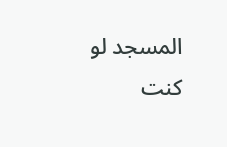المسجد لو كنت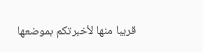قريبا منها لأخبرتكم بموضعها